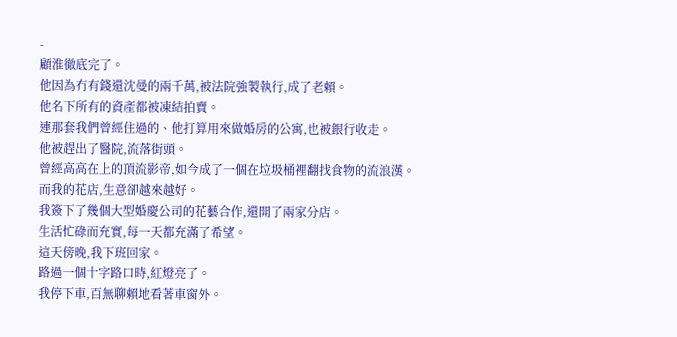-
顧淮徹底完了。
他因為冇有錢還沈曼的兩千萬,被法院強製執行,成了老賴。
他名下所有的資產都被凍結拍賣。
連那套我們曾經住過的、他打算用來做婚房的公寓,也被銀行收走。
他被趕出了醫院,流落街頭。
曾經高高在上的頂流影帝,如今成了一個在垃圾桶裡翻找食物的流浪漢。
而我的花店,生意卻越來越好。
我簽下了幾個大型婚慶公司的花藝合作,還開了兩家分店。
生活忙碌而充實,每一天都充滿了希望。
這天傍晚,我下班回家。
路過一個十字路口時,紅燈亮了。
我停下車,百無聊賴地看著車窗外。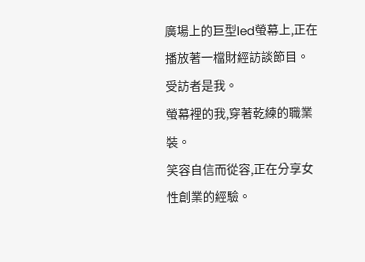廣場上的巨型led螢幕上,正在播放著一檔財經訪談節目。
受訪者是我。
螢幕裡的我,穿著乾練的職業裝。
笑容自信而從容,正在分享女性創業的經驗。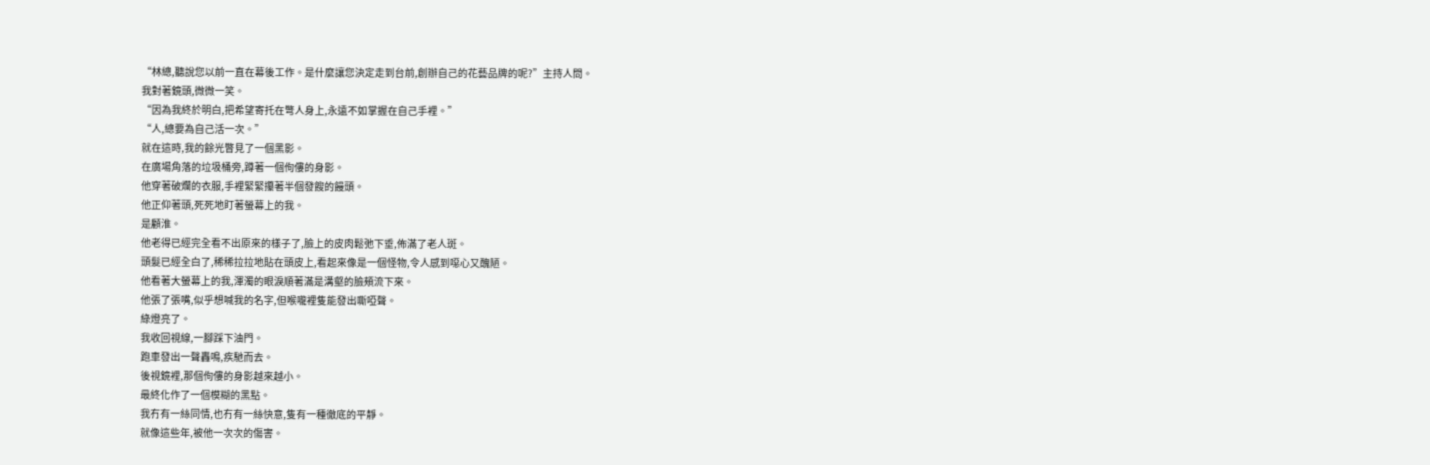“林總,聽說您以前一直在幕後工作。是什麼讓您決定走到台前,創辦自己的花藝品牌的呢?”主持人問。
我對著鏡頭,微微一笑。
“因為我終於明白,把希望寄托在彆人身上,永遠不如掌握在自己手裡。”
“人,總要為自己活一次。”
就在這時,我的餘光瞥見了一個黑影。
在廣場角落的垃圾桶旁,蹲著一個佝僂的身影。
他穿著破爛的衣服,手裡緊緊攥著半個發餿的饅頭。
他正仰著頭,死死地盯著螢幕上的我。
是顧淮。
他老得已經完全看不出原來的樣子了,臉上的皮肉鬆弛下垂,佈滿了老人斑。
頭髮已經全白了,稀稀拉拉地貼在頭皮上,看起來像是一個怪物,令人感到噁心又醜陋。
他看著大螢幕上的我,渾濁的眼淚順著滿是溝壑的臉頰流下來。
他張了張嘴,似乎想喊我的名字,但喉嚨裡隻能發出嘶啞聲。
綠燈亮了。
我收回視線,一腳踩下油門。
跑車發出一聲轟鳴,疾馳而去。
後視鏡裡,那個佝僂的身影越來越小。
最終化作了一個模糊的黑點。
我冇有一絲同情,也冇有一絲快意,隻有一種徹底的平靜。
就像這些年,被他一次次的傷害。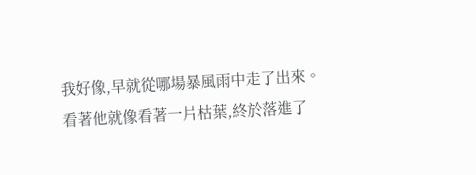我好像,早就從哪場暴風雨中走了出來。
看著他就像看著一片枯葉,終於落進了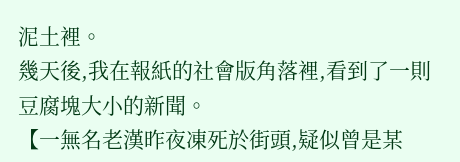泥土裡。
幾天後,我在報紙的社會版角落裡,看到了一則豆腐塊大小的新聞。
【一無名老漢昨夜凍死於街頭,疑似曾是某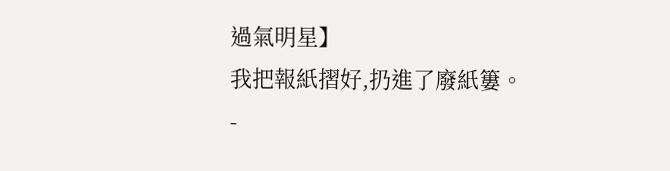過氣明星】
我把報紙摺好,扔進了廢紙簍。
-